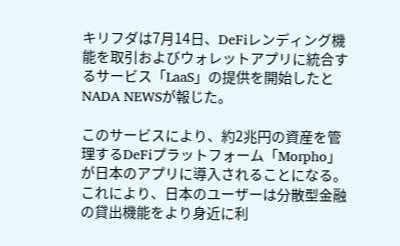キリフダは7月14日、DeFiレンディング機能を取引およびウォレットアプリに統合するサービス「LaaS」の提供を開始したとNADA NEWSが報じた。

このサービスにより、約2兆円の資産を管理するDeFiプラットフォーム「Morpho」が日本のアプリに導入されることになる。これにより、日本のユーザーは分散型金融の貸出機能をより身近に利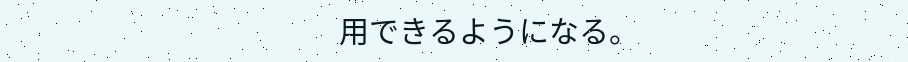用できるようになる。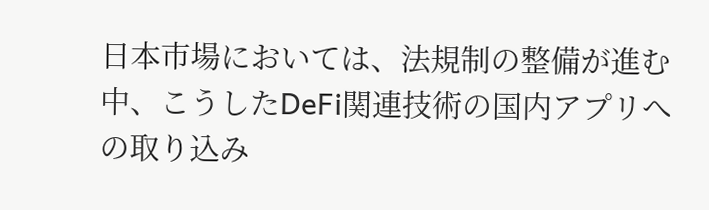日本市場においては、法規制の整備が進む中、こうしたDeFi関連技術の国内アプリへの取り込み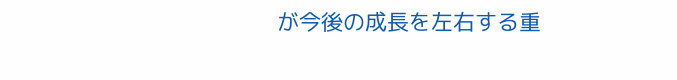が今後の成長を左右する重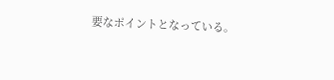要なポイントとなっている。